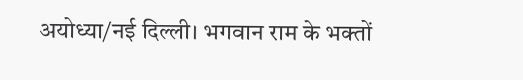अयोध्या/नई दिल्ली। भगवान राम के भक्तों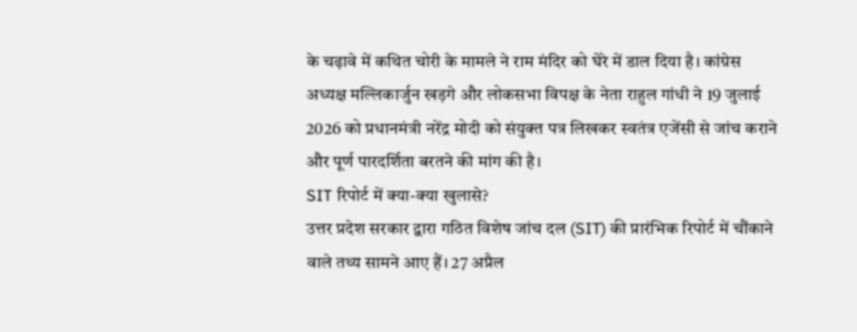के चढ़ावे में कथित चोरी के मामले ने राम मंदिर को घेरे में डाल दिया है। कांग्रेस अध्यक्ष मल्लिकार्जुन खड़गे और लोकसभा विपक्ष के नेता राहुल गांधी ने 19 जुलाई 2026 को प्रधानमंत्री नरेंद्र मोदी को संयुक्त पत्र लिखकर स्वतंत्र एजेंसी से जांच कराने और पूर्ण पारदर्शिता बरतने की मांग की है।
SIT रिपोर्ट में क्या-क्या खुलासे?
उत्तर प्रदेश सरकार द्वारा गठित विशेष जांच दल (SIT) की प्रारंभिक रिपोर्ट में चौंकाने वाले तथ्य सामने आए हैं। 27 अप्रैल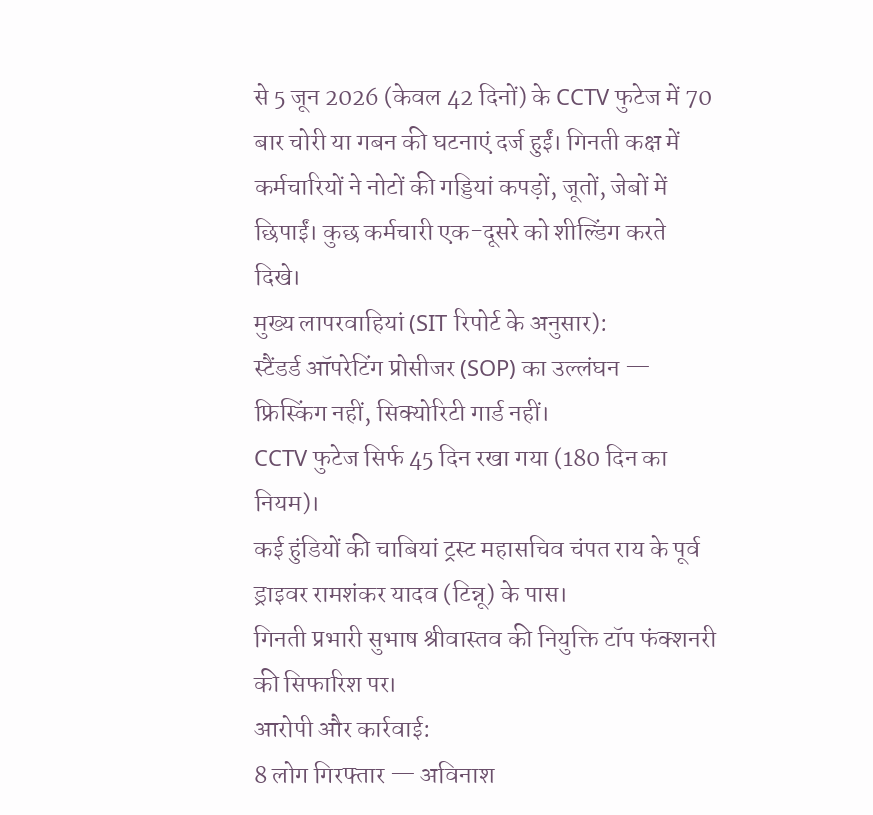से 5 जून 2026 (केवल 42 दिनों) के CCTV फुटेज में 70 बार चोरी या गबन की घटनाएं दर्ज हुईं। गिनती कक्ष में कर्मचारियों ने नोटों की गड्डियां कपड़ों, जूतों, जेबों में छिपाईं। कुछ कर्मचारी एक-दूसरे को शील्डिंग करते दिखे।
मुख्य लापरवाहियां (SIT रिपोर्ट के अनुसार):
स्टैंडर्ड ऑपरेटिंग प्रोसीजर (SOP) का उल्लंघन — फ्रिस्किंग नहीं, सिक्योरिटी गार्ड नहीं।
CCTV फुटेज सिर्फ 45 दिन रखा गया (180 दिन का नियम)।
कई हुंडियों की चाबियां ट्रस्ट महासचिव चंपत राय के पूर्व ड्राइवर रामशंकर यादव (टिन्नू) के पास।
गिनती प्रभारी सुभाष श्रीवास्तव की नियुक्ति टॉप फंक्शनरी की सिफारिश पर।
आरोपी और कार्रवाई:
8 लोग गिरफ्तार — अविनाश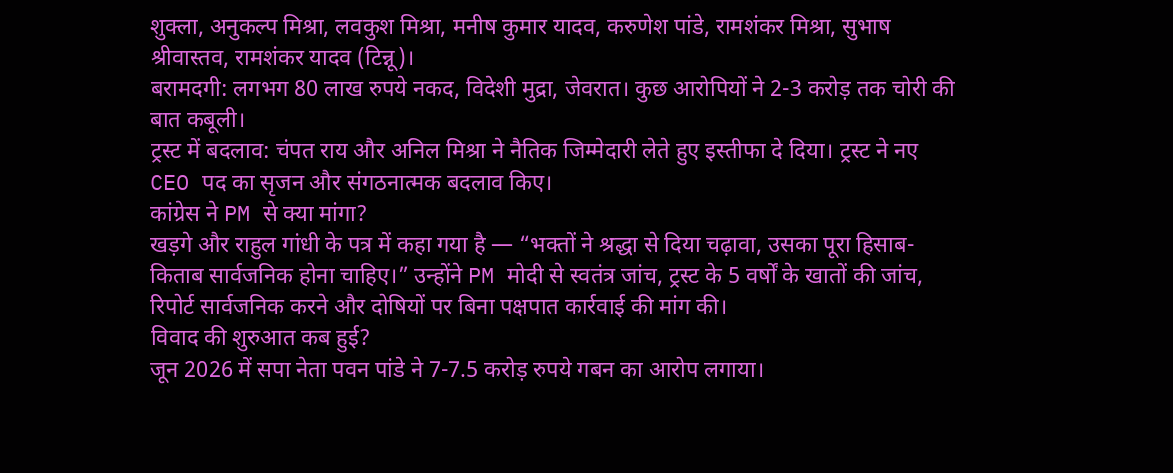शुक्ला, अनुकल्प मिश्रा, लवकुश मिश्रा, मनीष कुमार यादव, करुणेश पांडे, रामशंकर मिश्रा, सुभाष श्रीवास्तव, रामशंकर यादव (टिन्नू)।
बरामदगी: लगभग 80 लाख रुपये नकद, विदेशी मुद्रा, जेवरात। कुछ आरोपियों ने 2-3 करोड़ तक चोरी की बात कबूली।
ट्रस्ट में बदलाव: चंपत राय और अनिल मिश्रा ने नैतिक जिम्मेदारी लेते हुए इस्तीफा दे दिया। ट्रस्ट ने नए CEO पद का सृजन और संगठनात्मक बदलाव किए।
कांग्रेस ने PM से क्या मांगा?
खड़गे और राहुल गांधी के पत्र में कहा गया है — “भक्तों ने श्रद्धा से दिया चढ़ावा, उसका पूरा हिसाब-किताब सार्वजनिक होना चाहिए।” उन्होंने PM मोदी से स्वतंत्र जांच, ट्रस्ट के 5 वर्षों के खातों की जांच, रिपोर्ट सार्वजनिक करने और दोषियों पर बिना पक्षपात कार्रवाई की मांग की।
विवाद की शुरुआत कब हुई?
जून 2026 में सपा नेता पवन पांडे ने 7-7.5 करोड़ रुपये गबन का आरोप लगाया।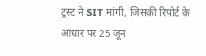ट्रस्ट ने SIT मांगी, जिसकी रिपोर्ट के आधार पर 25 जून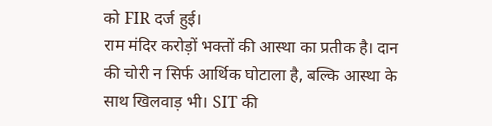को FIR दर्ज हुई।
राम मंदिर करोड़ों भक्तों की आस्था का प्रतीक है। दान की चोरी न सिर्फ आर्थिक घोटाला है, बल्कि आस्था के साथ खिलवाड़ भी। SIT की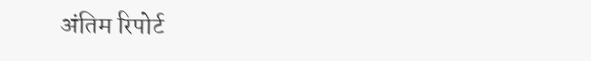अंतिम रिपोर्ट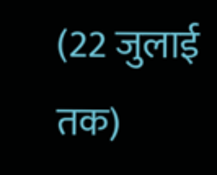(22 जुलाई तक)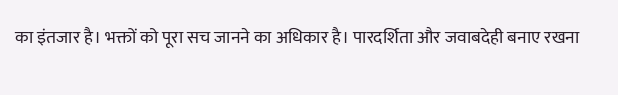का इंतजार है। भक्तों को पूरा सच जानने का अधिकार है। पारदर्शिता और जवाबदेही बनाए रखना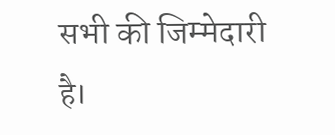सभी की जिम्मेदारी है।